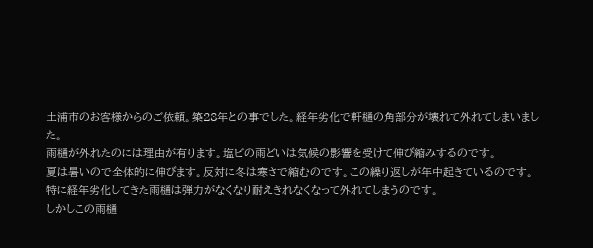土浦市のお客様からのご依頼。築28年との事でした。経年劣化で軒樋の角部分が壊れて外れてしまいました。
雨樋が外れたのには理由が有ります。塩ビの雨どいは気候の影響を受けて伸び縮みするのです。
夏は暑いので全体的に伸びます。反対に冬は寒さで縮むのです。この繰り返しが年中起きているのです。
特に経年劣化してきた雨樋は弾力がなくなり耐えきれなくなって外れてしまうのです。
しかしこの雨樋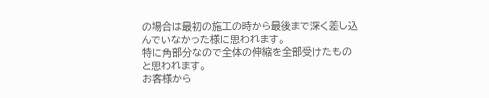の場合は最初の施工の時から最後まで深く差し込んでいなかった様に思われます。
特に角部分なので全体の伸縮を全部受けたものと思われます。
お客様から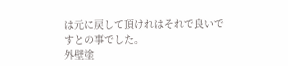は元に戻して頂けれはそれで良いですとの事でした。
外壁塗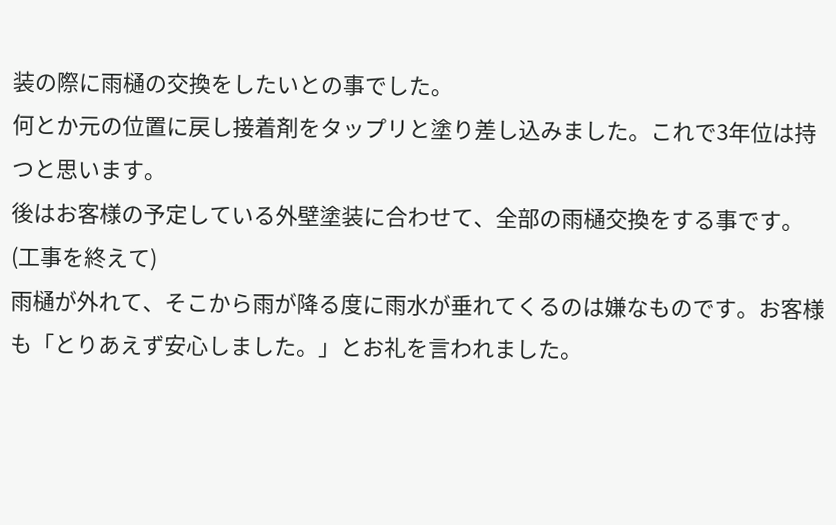装の際に雨樋の交換をしたいとの事でした。
何とか元の位置に戻し接着剤をタップリと塗り差し込みました。これで3年位は持つと思います。
後はお客様の予定している外壁塗装に合わせて、全部の雨樋交換をする事です。
(工事を終えて)
雨樋が外れて、そこから雨が降る度に雨水が垂れてくるのは嫌なものです。お客様も「とりあえず安心しました。」とお礼を言われました。